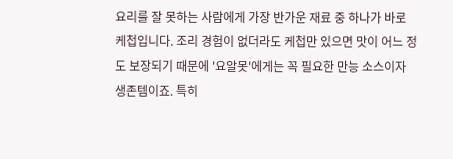요리를 잘 못하는 사람에게 가장 반가운 재료 중 하나가 바로 케첩입니다. 조리 경험이 없더라도 케첩만 있으면 맛이 어느 정도 보장되기 때문에 '요알못'에게는 꼭 필요한 만능 소스이자 생존템이죠. 특히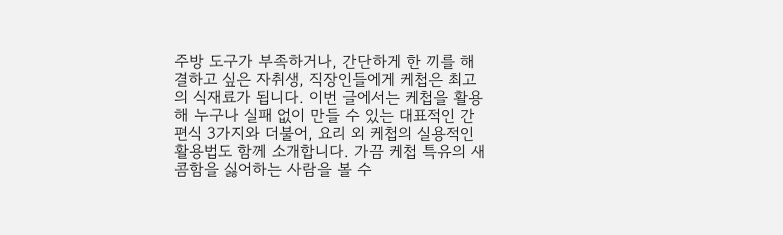주방 도구가 부족하거나, 간단하게 한 끼를 해결하고 싶은 자취생, 직장인들에게 케첩은 최고의 식재료가 됩니다. 이번 글에서는 케첩을 활용해 누구나 실패 없이 만들 수 있는 대표적인 간편식 3가지와 더불어, 요리 외 케첩의 실용적인 활용법도 함께 소개합니다. 가끔 케첩 특유의 새콤함을 싫어하는 사람을 볼 수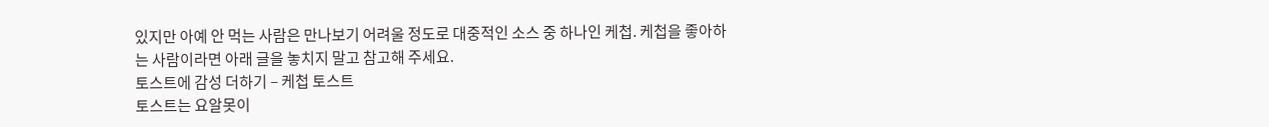있지만 아예 안 먹는 사람은 만나보기 어려울 정도로 대중적인 소스 중 하나인 케첩. 케첩을 좋아하는 사람이라면 아래 글을 놓치지 말고 참고해 주세요.
토스트에 감성 더하기 – 케첩 토스트
토스트는 요알못이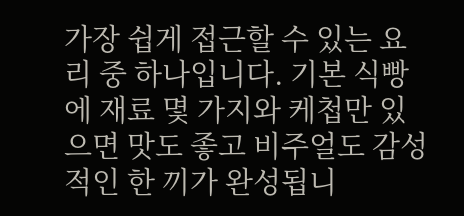가장 쉽게 접근할 수 있는 요리 중 하나입니다. 기본 식빵에 재료 몇 가지와 케첩만 있으면 맛도 좋고 비주얼도 감성적인 한 끼가 완성됩니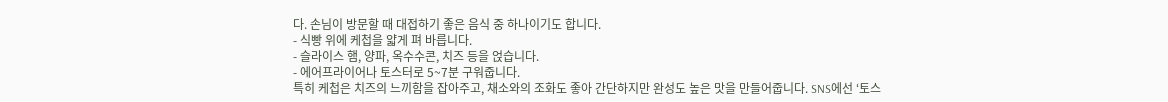다. 손님이 방문할 때 대접하기 좋은 음식 중 하나이기도 합니다.
- 식빵 위에 케첩을 얇게 펴 바릅니다.
- 슬라이스 햄, 양파, 옥수수콘, 치즈 등을 얹습니다.
- 에어프라이어나 토스터로 5~7분 구워줍니다.
특히 케첩은 치즈의 느끼함을 잡아주고, 채소와의 조화도 좋아 간단하지만 완성도 높은 맛을 만들어줍니다. SNS에선 ‘토스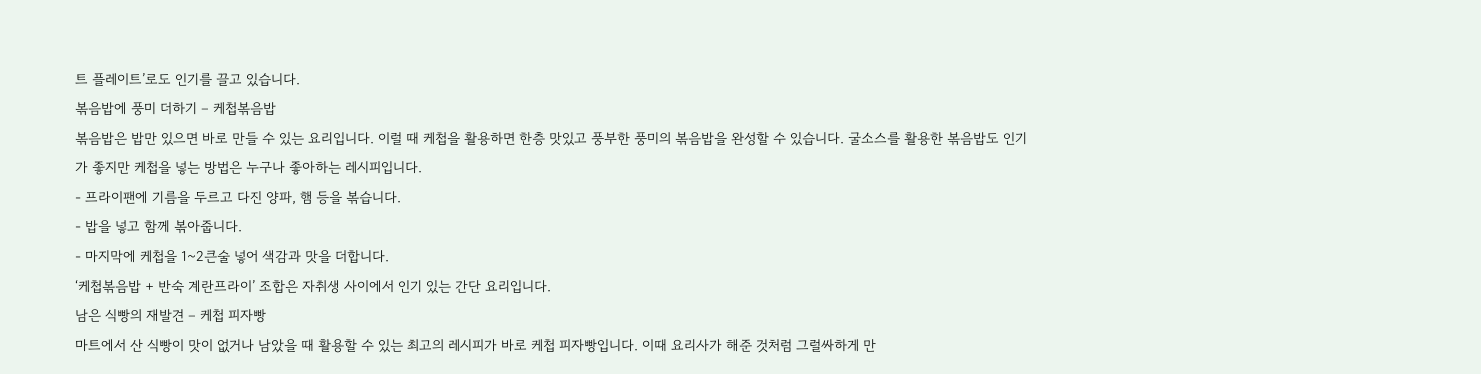트 플레이트’로도 인기를 끌고 있습니다.
볶음밥에 풍미 더하기 – 케첩볶음밥
볶음밥은 밥만 있으면 바로 만들 수 있는 요리입니다. 이럴 때 케첩을 활용하면 한층 맛있고 풍부한 풍미의 볶음밥을 완성할 수 있습니다. 굴소스를 활용한 볶음밥도 인기가 좋지만 케첩을 넣는 방법은 누구나 좋아하는 레시피입니다.
- 프라이팬에 기름을 두르고 다진 양파, 햄 등을 볶습니다.
- 밥을 넣고 함께 볶아줍니다.
- 마지막에 케첩을 1~2큰술 넣어 색감과 맛을 더합니다.
‘케첩볶음밥 + 반숙 계란프라이’ 조합은 자취생 사이에서 인기 있는 간단 요리입니다.
남은 식빵의 재발견 – 케첩 피자빵
마트에서 산 식빵이 맛이 없거나 남았을 때 활용할 수 있는 최고의 레시피가 바로 케첩 피자빵입니다. 이때 요리사가 해준 것처럼 그럴싸하게 만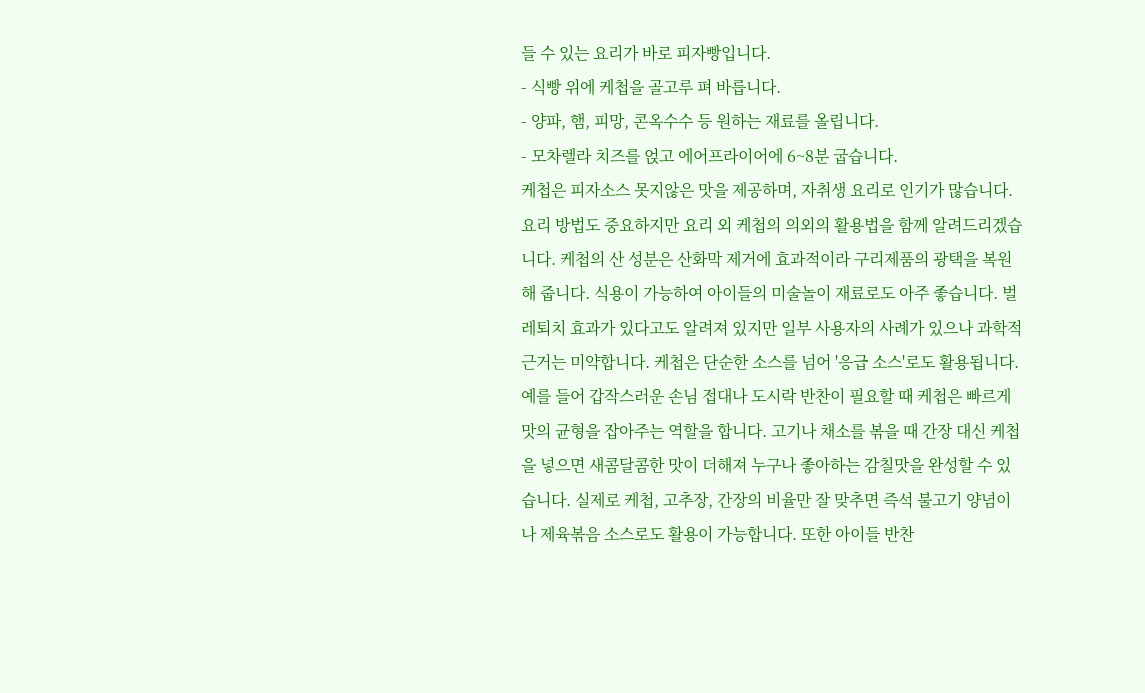들 수 있는 요리가 바로 피자빵입니다.
- 식빵 위에 케첩을 골고루 펴 바릅니다.
- 양파, 햄, 피망, 콘옥수수 등 원하는 재료를 올립니다.
- 모차렐라 치즈를 얹고 에어프라이어에 6~8분 굽습니다.
케첩은 피자소스 못지않은 맛을 제공하며, 자취생 요리로 인기가 많습니다.
요리 방법도 중요하지만 요리 외 케첩의 의외의 활용법을 함께 알려드리겠습니다. 케첩의 산 성분은 산화막 제거에 효과적이라 구리제품의 광택을 복원해 줍니다. 식용이 가능하여 아이들의 미술놀이 재료로도 아주 좋습니다. 벌레퇴치 효과가 있다고도 알려져 있지만 일부 사용자의 사례가 있으나 과학적 근거는 미약합니다. 케첩은 단순한 소스를 넘어 '응급 소스'로도 활용됩니다. 예를 들어 갑작스러운 손님 접대나 도시락 반찬이 필요할 때 케첩은 빠르게 맛의 균형을 잡아주는 역할을 합니다. 고기나 채소를 볶을 때 간장 대신 케첩을 넣으면 새콤달콤한 맛이 더해져 누구나 좋아하는 감칠맛을 완성할 수 있습니다. 실제로 케첩, 고추장, 간장의 비율만 잘 맞추면 즉석 불고기 양념이나 제육볶음 소스로도 활용이 가능합니다. 또한 아이들 반찬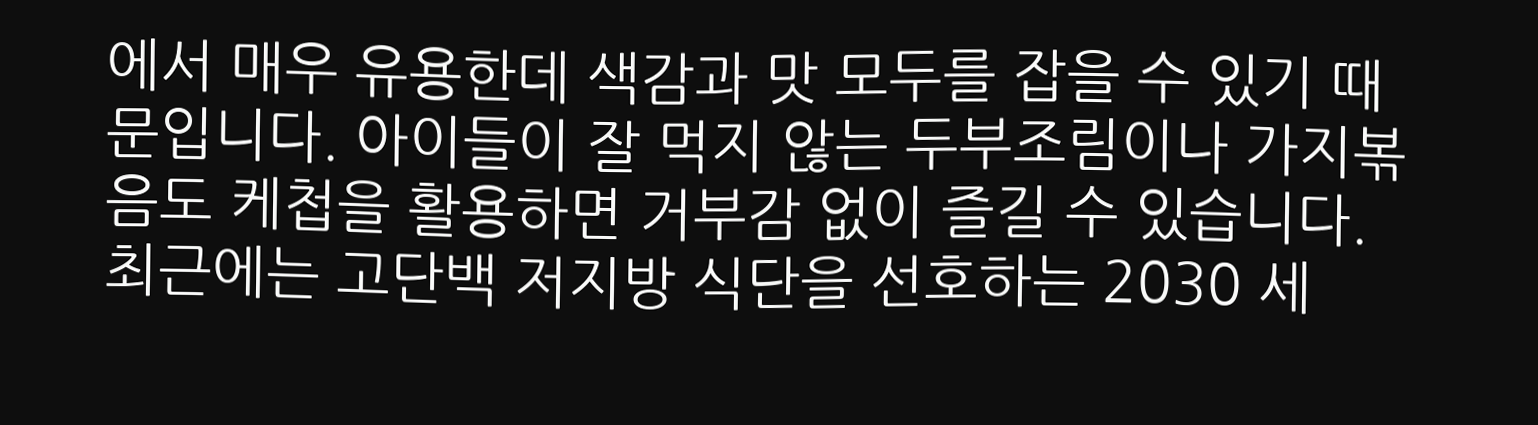에서 매우 유용한데 색감과 맛 모두를 잡을 수 있기 때문입니다. 아이들이 잘 먹지 않는 두부조림이나 가지볶음도 케첩을 활용하면 거부감 없이 즐길 수 있습니다. 최근에는 고단백 저지방 식단을 선호하는 2030 세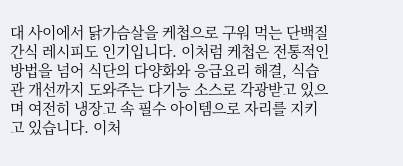대 사이에서 닭가슴살을 케첩으로 구워 먹는 단백질 간식 레시피도 인기입니다. 이처럼 케첩은 전통적인 방법을 넘어 식단의 다양화와 응급요리 해결, 식습관 개선까지 도와주는 다기능 소스로 각광받고 있으며 여전히 냉장고 속 필수 아이템으로 자리를 지키고 있습니다. 이처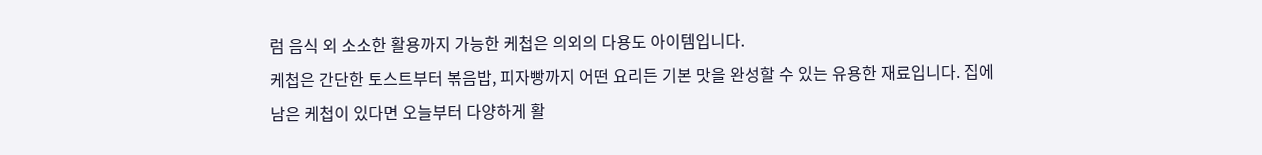럼 음식 외 소소한 활용까지 가능한 케첩은 의외의 다용도 아이템입니다.
케첩은 간단한 토스트부터 볶음밥, 피자빵까지 어떤 요리든 기본 맛을 완성할 수 있는 유용한 재료입니다. 집에 남은 케첩이 있다면 오늘부터 다양하게 활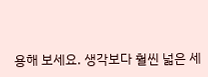용해 보세요. 생각보다 훨씬 넓은 세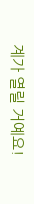계가 열릴 거예요!